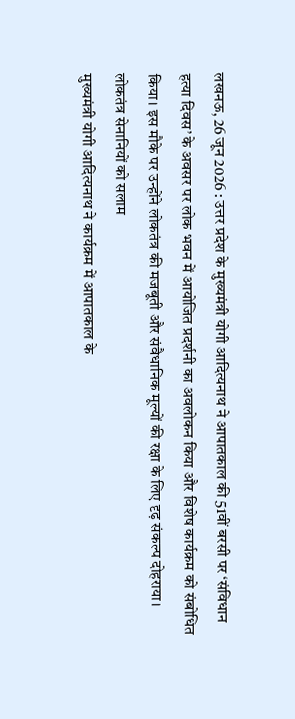लखनऊ, 26 जून 2026 : उत्तर प्रदेश के मुख्यमंत्री योगी आदित्यनाथ ने आपातकाल की 51वीं बरसी पर ‘संविधान हत्या दिवस’ के अवसर पर लोक भवन में आयोजित प्रदर्शनी का अवलोकन किया और विशेष कार्यक्रम को संबोधित किया। इस मौके पर उन्होंने लोकतंत्र की मजबूती और संवैधानिक मूल्यों की रक्षा के लिए दृढ़ संकल्प दोहराया।
लोकतंत्र सेनानियों को सलाम
मुख्यमंत्री योगी आदित्यनाथ ने कार्यक्रम में आपातकाल के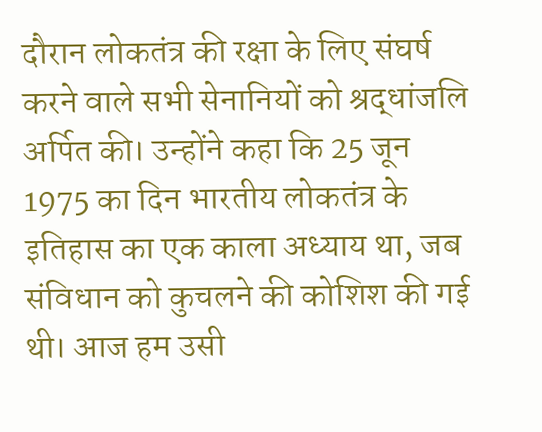दौरान लोकतंत्र की रक्षा के लिए संघर्ष करने वाले सभी सेनानियों को श्रद्धांजलि अर्पित की। उन्होंने कहा कि 25 जून 1975 का दिन भारतीय लोकतंत्र के इतिहास का एक काला अध्याय था, जब संविधान को कुचलने की कोशिश की गई थी। आज हम उसी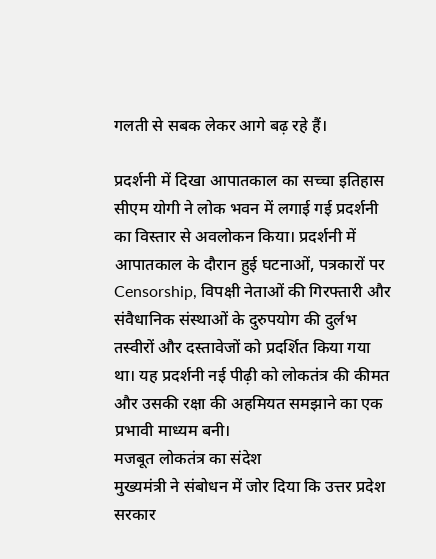गलती से सबक लेकर आगे बढ़ रहे हैं।

प्रदर्शनी में दिखा आपातकाल का सच्चा इतिहास
सीएम योगी ने लोक भवन में लगाई गई प्रदर्शनी का विस्तार से अवलोकन किया। प्रदर्शनी में आपातकाल के दौरान हुई घटनाओं, पत्रकारों पर Censorship, विपक्षी नेताओं की गिरफ्तारी और संवैधानिक संस्थाओं के दुरुपयोग की दुर्लभ तस्वीरों और दस्तावेजों को प्रदर्शित किया गया था। यह प्रदर्शनी नई पीढ़ी को लोकतंत्र की कीमत और उसकी रक्षा की अहमियत समझाने का एक प्रभावी माध्यम बनी।
मजबूत लोकतंत्र का संदेश
मुख्यमंत्री ने संबोधन में जोर दिया कि उत्तर प्रदेश सरकार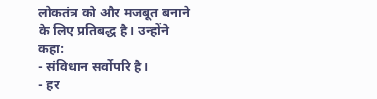लोकतंत्र को और मजबूत बनाने के लिए प्रतिबद्ध है। उन्होंने कहा:
- संविधान सर्वोपरि है।
- हर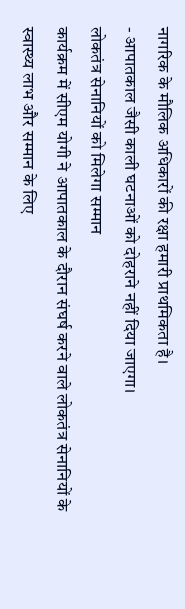नागरिक के मौलिक अधिकारों की रक्षा हमारी प्राथमिकता है।
- आपातकाल जैसी काली घटनाओं को दोहराने नहीं दिया जाएगा।
लोकतंत्र सेनानियों को मिलेगा सम्मान
कार्यक्रम में सीएम योगी ने आपातकाल के दौरान संघर्ष करने वाले लोकतंत्र सेनानियों के स्वास्थ्य लाभ और सम्मान के लिए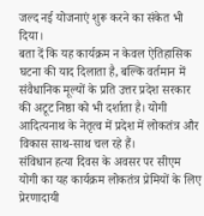जल्द नई योजनाएं शुरू करने का संकेत भी दिया।
बता दें कि यह कार्यक्रम न केवल ऐतिहासिक घटना की याद दिलाता है, बल्कि वर्तमान में संवैधानिक मूल्यों के प्रति उत्तर प्रदेश सरकार की अटूट निष्ठा को भी दर्शाता है। योगी आदित्यनाथ के नेतृत्व में प्रदेश में लोकतंत्र और विकास साथ-साथ चल रहे हैं।
संविधान हत्या दिवस के अवसर पर सीएम योगी का यह कार्यक्रम लोकतंत्र प्रेमियों के लिए प्रेरणादायी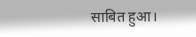साबित हुआ।